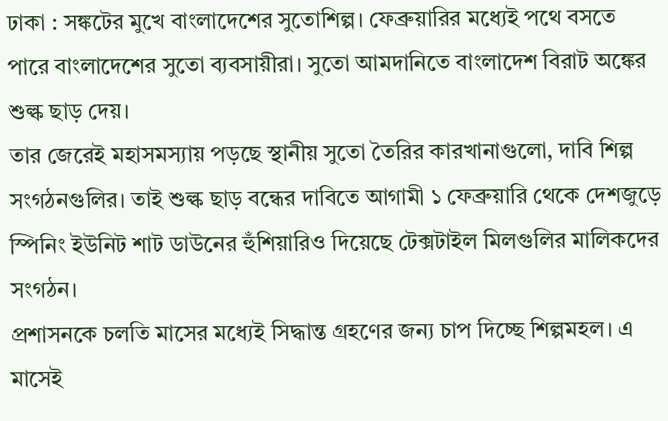ঢাকা : সঙ্কটের মুখে বাংলাদেশের সুতোশিল্প। ফেব্রুয়ারির মধ্যেই পথে বসতে পারে বাংলাদেশের সুতো ব্যবসায়ীরা। সুতো আমদানিতে বাংলাদেশ বিরাট অঙ্কের শুল্ক ছাড় দেয়।
তার জেরেই মহাসমস্যায় পড়ছে স্থানীয় সুতো তৈরির কারখানাগুলো, দাবি শিল্প সংগঠনগুলির। তাই শুল্ক ছাড় বন্ধের দাবিতে আগামী ১ ফেব্রুয়ারি থেকে দেশজুড়ে স্পিনিং ইউনিট শাট ডাউনের হুঁশিয়ারিও দিয়েছে টেক্সটাইল মিলগুলির মালিকদের সংগঠন।
প্রশাসনকে চলতি মাসের মধ্যেই সিদ্ধান্ত গ্রহণের জন্য চাপ দিচ্ছে শিল্পমহল। এ মাসেই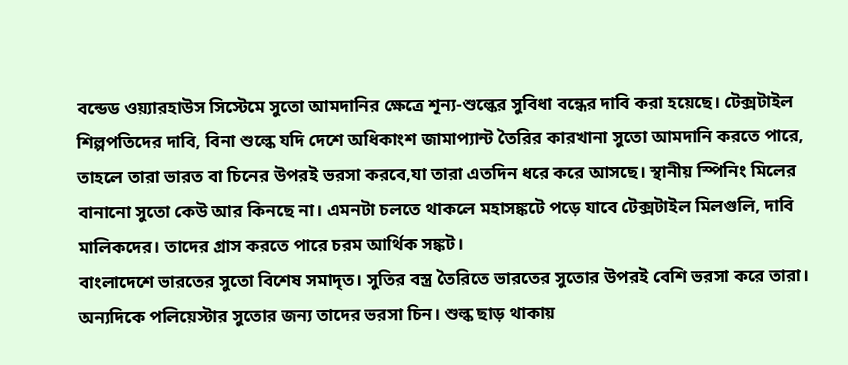বন্ডেড ওয়্যারহাউস সিস্টেমে সুতো আমদানির ক্ষেত্রে শূন্য-শুল্কের সুবিধা বন্ধের দাবি করা হয়েছে। টেক্সটাইল শিল্পপতিদের দাবি, বিনা শুল্কে যদি দেশে অধিকাংশ জামাপ্যান্ট তৈরির কারখানা সুতো আমদানি করতে পারে, তাহলে তারা ভারত বা চিনের উপরই ভরসা করবে,যা তারা এতদিন ধরে করে আসছে। স্থানীয় স্পিনিং মিলের বানানো সুতো কেউ আর কিনছে না। এমনটা চলতে থাকলে মহাসঙ্কটে পড়ে যাবে টেক্সটাইল মিলগুলি, দাবি মালিকদের। তাদের গ্রাস করতে পারে চরম আর্থিক সঙ্কট।
বাংলাদেশে ভারতের সুতো বিশেষ সমাদৃত। সুতির বস্ত্র তৈরিতে ভারতের সুতোর উপরই বেশি ভরসা করে তারা। অন্যদিকে পলিয়েস্টার সুতোর জন্য তাদের ভরসা চিন। শুল্ক ছাড় থাকায়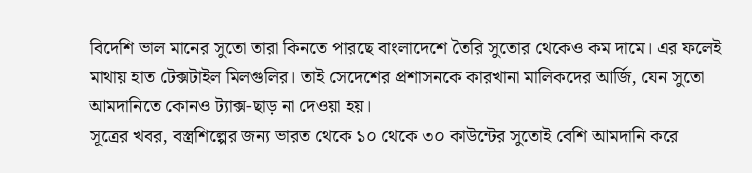বিদেশি ভাল মানের সুতো তারা কিনতে পারছে বাংলাদেশে তৈরি সুতোর থেকেও কম দামে। এর ফলেই মাথায় হাত টেক্সটাইল মিলগুলির। তাই সেদেশের প্রশাসনকে কারখানা মালিকদের আর্জি, যেন সুতো আমদানিতে কোনও ট্যাক্স-ছাড় না দেওয়া হয়।
সূত্রের খবর, বস্ত্রশিল্পের জন্য ভারত থেকে ১০ থেকে ৩০ কাউন্টের সুতোই বেশি আমদানি করে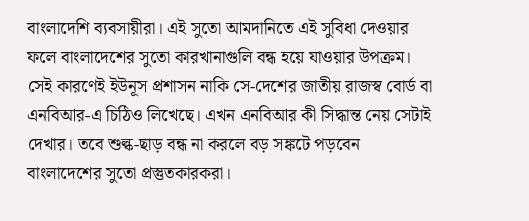বাংলাদেশি ব্যবসায়ীরা। এই সুতো আমদানিতে এই সুবিধা দেওয়ার ফলে বাংলাদেশের সুতো কারখানাগুলি বন্ধ হয়ে যাওয়ার উপক্রম। সেই কারণেই ইউনূস প্রশাসন নাকি সে-দেশের জাতীয় রাজস্ব বোর্ড বা এনবিআর-এ চিঠিও লিখেছে। এখন এনবিআর কী সিদ্ধান্ত নেয় সেটাই দেখার। তবে শুল্ক-ছাড় বন্ধ না করলে বড় সঙ্কটে পড়বেন বাংলাদেশের সুতো প্রস্তুতকারকরা।